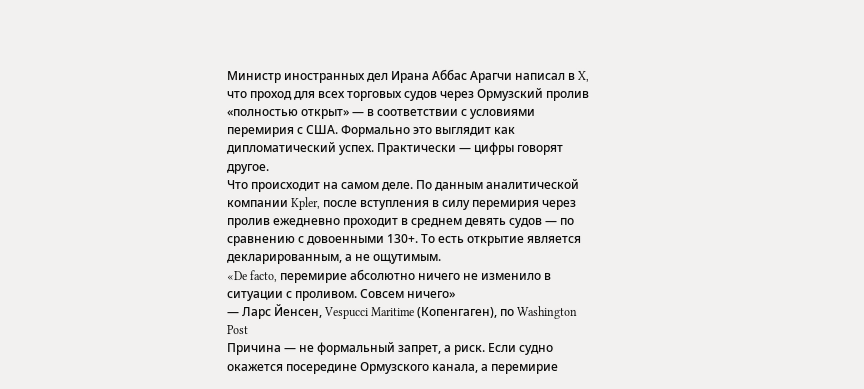Министр иностранных дел Ирана Аббас Арагчи написал в X, что проход для всех торговых судов через Ормузский пролив «полностью открыт» — в соответствии с условиями перемирия с США. Формально это выглядит как дипломатический успех. Практически — цифры говорят другое.
Что происходит на самом деле. По данным аналитической компании Kpler, после вступления в силу перемирия через пролив ежедневно проходит в среднем девять судов — по сравнению с довоенными 130+. То есть открытие является декларированным, а не ощутимым.
«De facto, перемирие абсолютно ничего не изменило в ситуации с проливом. Совсем ничего»
— Ларс Йенсен, Vespucci Maritime (Копенгаген), по Washington Post
Причина — не формальный запрет, а риск. Если судно окажется посередине Ормузского канала, а перемирие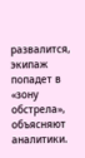развалится, экипаж попадет в «зону обстрела», объясняют аналитики.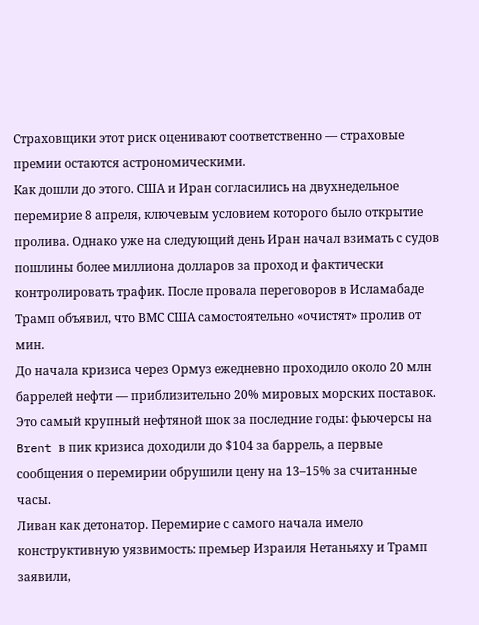Страховщики этот риск оценивают соответственно — страховые премии остаются астрономическими.
Как дошли до этого. США и Иран согласились на двухнедельное перемирие 8 апреля, ключевым условием которого было открытие пролива. Однако уже на следующий день Иран начал взимать с судов пошлины более миллиона долларов за проход и фактически контролировать трафик. После провала переговоров в Исламабаде Трамп объявил, что ВМС США самостоятельно «очистят» пролив от мин.
До начала кризиса через Ормуз ежедневно проходило около 20 млн баррелей нефти — приблизительно 20% мировых морских поставок. Это самый крупный нефтяной шок за последние годы: фьючерсы на Brent в пик кризиса доходили до $104 за баррель, а первые сообщения о перемирии обрушили цену на 13–15% за считанные часы.
Ливан как детонатор. Перемирие с самого начала имело конструктивную уязвимость: премьер Израиля Нетаньяху и Трамп заявили,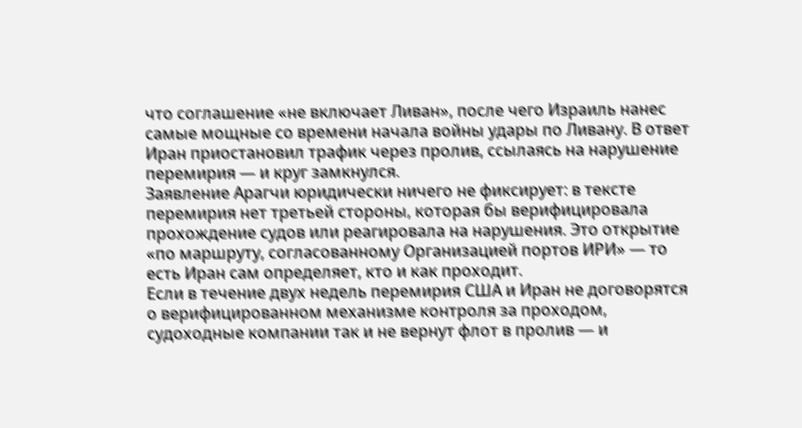что соглашение «не включает Ливан», после чего Израиль нанес самые мощные со времени начала войны удары по Ливану. В ответ Иран приостановил трафик через пролив, ссылаясь на нарушение перемирия — и круг замкнулся.
Заявление Арагчи юридически ничего не фиксирует: в тексте перемирия нет третьей стороны, которая бы верифицировала прохождение судов или реагировала на нарушения. Это открытие «по маршруту, согласованному Организацией портов ИРИ» — то есть Иран сам определяет, кто и как проходит.
Если в течение двух недель перемирия США и Иран не договорятся о верифицированном механизме контроля за проходом, судоходные компании так и не вернут флот в пролив — и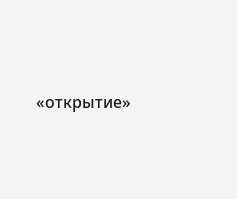«открытие»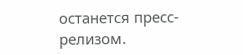останется пресс-релизом.